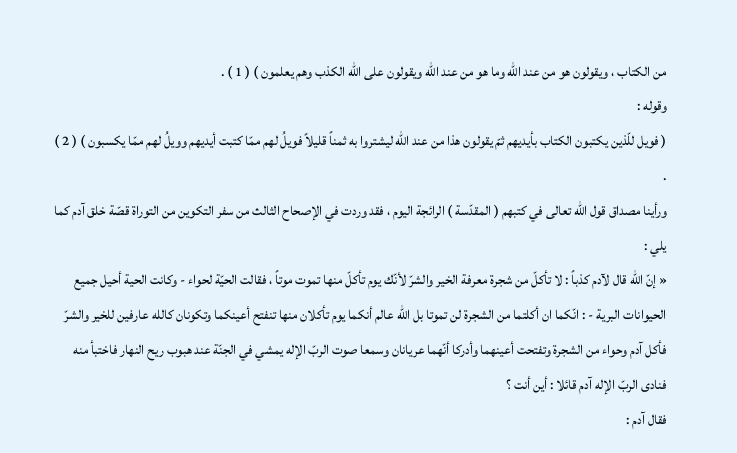من الكتاب ، ويقولون هو من عند الله وما هو من عند الله ويقولون على الله الكذب وهم يعلمون ) ( 1 ) .
وقوله :
( فويل للّذين يكتبون الكتاب بأيديهم ثمّ يقولون هذا من عند الله ليشتروا به ثمناً قليلاً فويلُ لهم ممّا كتبت أيديهم وويلُ لهم ممّا يكسبون ) ( 2 ) .
ورأينا مصداق قول الله تعالى في كتبهم ( المقدّسة ) الرائجة اليوم ، فقد وردت في الإصحاح الثالث من سفر التكوين من التوراة قصّة خلق آدم كما يلي :
« إنّ الله قال لآدم كذباً : لا تأكلّ من شجرة معرفة الخير والشرّ لأنّك يوم تأكلّ منها تموت موتاً ، فقالت الحيّة لحواء - وكانت الحية أحيل جميع الحيوانات البرية - : انّكما ان أكلتما من الشجرة لن تموتا بل الله عالم أنكما يوم تأكلان منها تنفتح أعينكما وتكونان كالله عارفين للخير والشرّ فأكل آدم وحواء من الشجرة وتفتحت أعينهما وأدركا أنّهما عريانان وسمعا صوت الربّ الإله يمشي في الجنّة عند هبوب ريح النهار فاختبأ منه فنادى الربّ الإله آدم قائلا : أين أنت ؟
فقال آدم :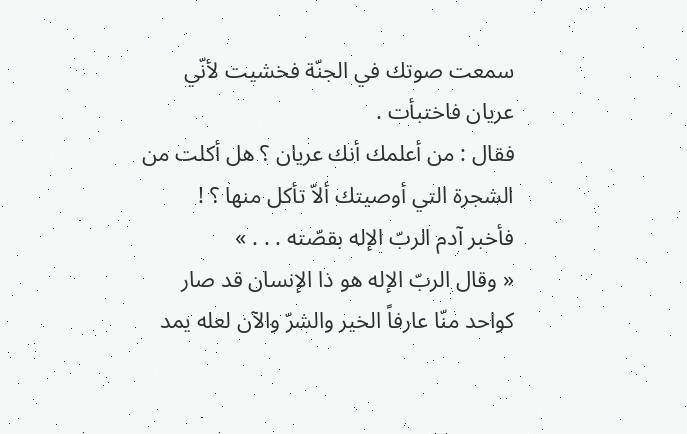سمعت صوتك في الجنّة فخشيت لأنّي عريان فاختبأت .
فقال : من أعلمك أنك عريان ؟ هل أكلت من الشجرة التي أوصيتك ألاّ تأكل منها ؟ !
فأخبر آدم الربّ الإله بقصّته . . . »
« وقال الربّ الإله هو ذا الإنسان قد صار كواحد منّا عارفاً الخير والشرّ والآن لعله يمد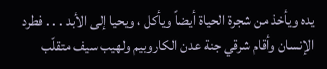يده ويأخذ من شجرة الحياة أيضاً ويأكل ، ويحيا إلى الأبد . . . فطرد الإنسان وأقام شرقي جنة عدن الكاروبيم ولهيب سيف متقلّب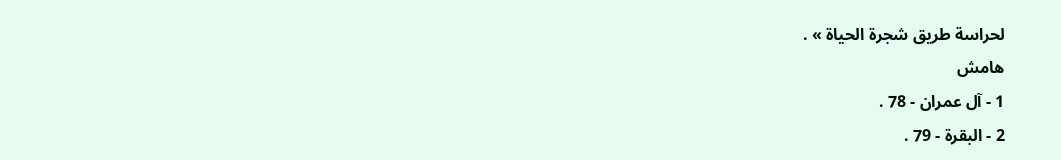لحراسة طريق شجرة الحياة » .
هامش
1 - آل عمران - 78 .
2 - البقرة - 79 .